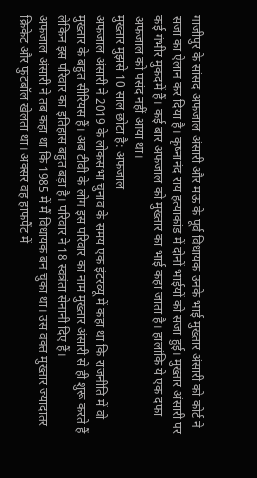गाजीपुर के सांसद अफजाल अंसारी और मऊ के पूर्व विधायक उनके भाई मुख्तार अंसारी को कोर्ट ने सजा का ऐलान कर दिया है। कृष्नानंद राय हत्याकांड में दोनों भाईयों को सजा हुई। मुख्तार अंसारी पर कई गंभीर मुकदमें हैं। कई बार अफजाल को मुख्तार का भाई कहा जाता है। हालांकि ये एक दफा अफजाल को पसंद नहीं आया था।
मुख्तार मुझसे 10 साल छोटा है: अफजाल
अफजाल अंसारी ने 2019 के लोकसभा चुनाव के समय एक इंटरव्यू में कहा था कि राजनीति में वो मुख्तार के बहुत सीरियस हैं। अब टीवी के लोग इस परिवार का नाम मुख्तार अंसारी से ही शुरू करते हैं लेकिन इस परिवार का इतिहास बहुत बड़ा है। परिवार ने 18 स्वत्रंता सेनानी दिए हैं।
अफजाल अंसारी ने तब कहा था कि 1985 में मैं विधायक बन चुका था। उस वक्त मुख्तार ज्यादातर क्रिकेट और फुटबॉल खेलता था। अक्सर वह हाफपैंट में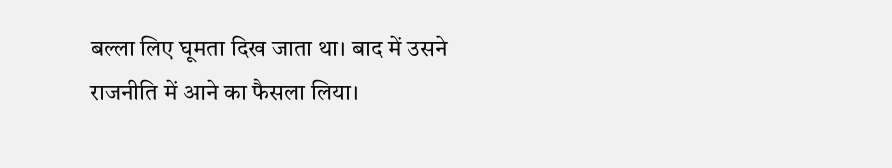बल्ला लिए घूमता दिख जाता था। बाद में उसने राजनीति में आने का फैसला लिया।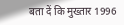बता दें कि मुख्तार 1996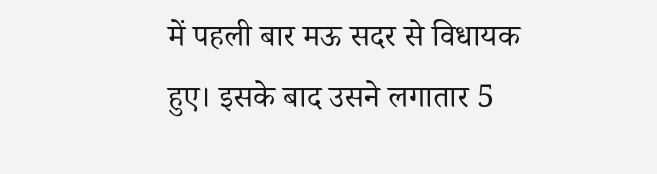में पहली बार मऊ सदर से विधायक हुए। इसके बाद उसने लगातार 5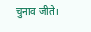चुनाव जीते।